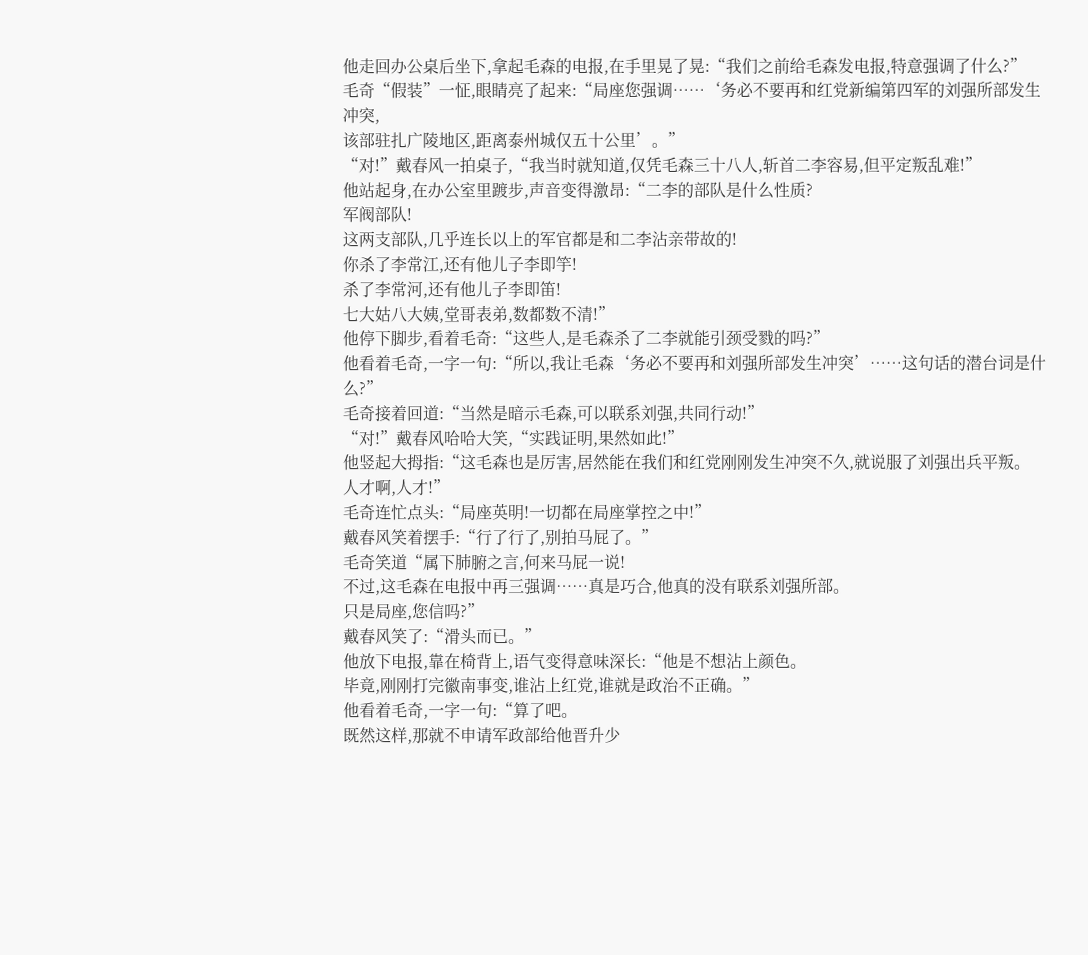他走回办公桌后坐下,拿起毛森的电报,在手里晃了晃:“我们之前给毛森发电报,特意强调了什么?”
毛奇“假装”一怔,眼睛亮了起来:“局座您强调……‘务必不要再和红党新编第四军的刘强所部发生冲突,
该部驻扎广陵地区,距离泰州城仅五十公里’。”
“对!”戴春风一拍桌子,“我当时就知道,仅凭毛森三十八人,斩首二李容易,但平定叛乱难!”
他站起身,在办公室里踱步,声音变得激昂:“二李的部队是什么性质?
军阀部队!
这两支部队,几乎连长以上的军官都是和二李沾亲带故的!
你杀了李常江,还有他儿子李即竽!
杀了李常河,还有他儿子李即笛!
七大姑八大姨,堂哥表弟,数都数不清!”
他停下脚步,看着毛奇:“这些人,是毛森杀了二李就能引颈受戮的吗?”
他看着毛奇,一字一句:“所以,我让毛森‘务必不要再和刘强所部发生冲突’……这句话的潜台词是什么?”
毛奇接着回道:“当然是暗示毛森,可以联系刘强,共同行动!”
“对!”戴春风哈哈大笑,“实践证明,果然如此!”
他竖起大拇指:“这毛森也是厉害,居然能在我们和红党刚刚发生冲突不久,就说服了刘强出兵平叛。
人才啊,人才!”
毛奇连忙点头:“局座英明!一切都在局座掌控之中!”
戴春风笑着摆手:“行了行了,别拍马屁了。”
毛奇笑道“属下肺腑之言,何来马屁一说!
不过,这毛森在电报中再三强调……真是巧合,他真的没有联系刘强所部。
只是局座,您信吗?”
戴春风笑了:“滑头而已。”
他放下电报,靠在椅背上,语气变得意味深长:“他是不想沾上颜色。
毕竟,刚刚打完徽南事变,谁沾上红党,谁就是政治不正确。”
他看着毛奇,一字一句:“算了吧。
既然这样,那就不申请军政部给他晋升少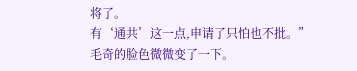将了。
有‘通共’这一点,申请了只怕也不批。”
毛奇的脸色微微变了一下。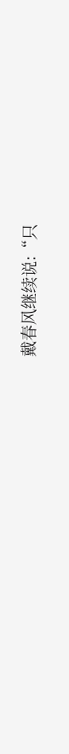戴春风继续说:“只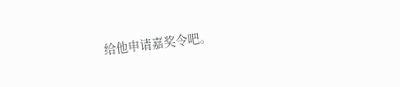给他申请嘉奖令吧。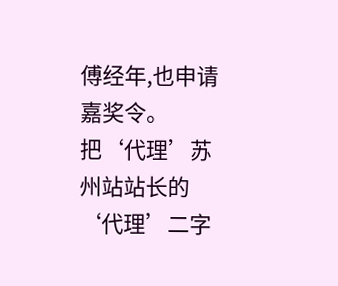傅经年,也申请嘉奖令。
把‘代理’苏州站站长的‘代理’二字